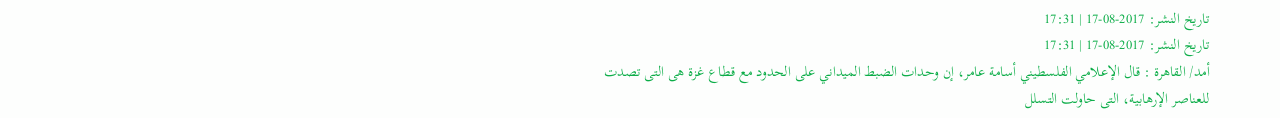تاريخ النشر: 2017-08-17 | 17:31
تاريخ النشر: 2017-08-17 | 17:31
أمد/ القاهرة : قال الإعلامي الفلسطيني أسامة عامر، إن وحدات الضبط الميداني على الحدود مع قطاع غزة هى التى تصدت للعناصر الإرهابية، التى حاولت التسلل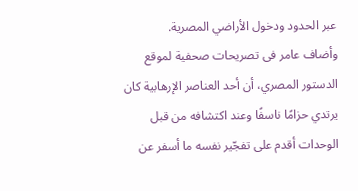عبر الحدود ودخول الأراضي المصرية.
وأضاف عامر فى تصريحات صحفية لموقع الدستور المصري، أن أحد العناصر الإرهابية كان يرتدي حزامًا ناسفًا وعند اكتشافه من قبل الوحدات أقدم على تفجّير نفسه ما أسفر عن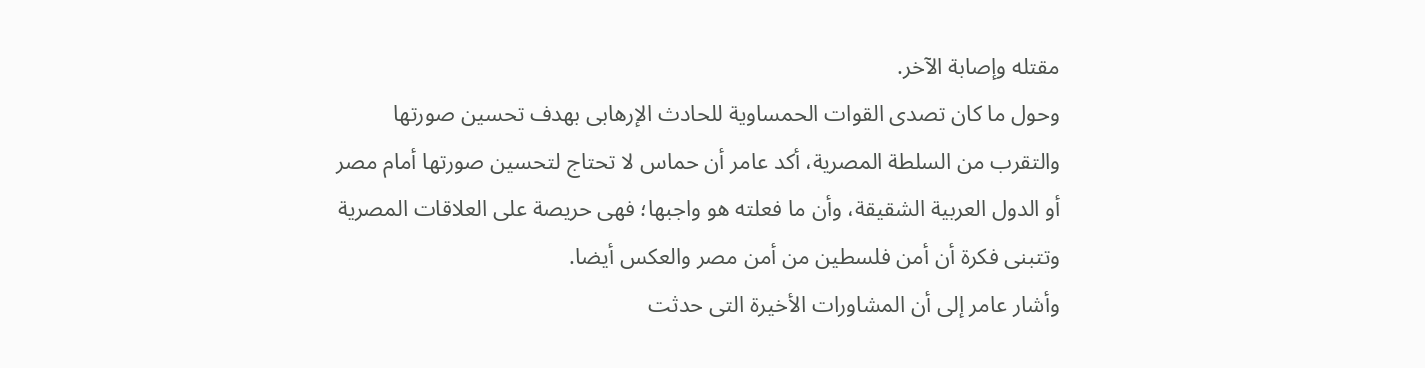مقتله وإصابة الآخر.
وحول ما كان تصدى القوات الحمساوية للحادث الإرهابى بهدف تحسين صورتها والتقرب من السلطة المصرية، أكد عامر أن حماس لا تحتاج لتحسين صورتها أمام مصر أو الدول العربية الشقيقة، وأن ما فعلته هو واجبها؛ فهى حريصة على العلاقات المصرية وتتبنى فكرة أن أمن فلسطين من أمن مصر والعكس أيضا.
وأشار عامر إلى أن المشاورات الأخيرة التى حدثت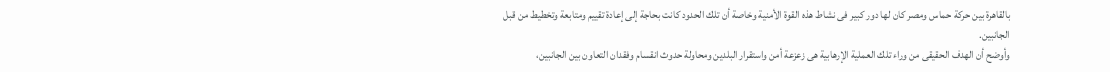بالقاهرة بين حركة حماس ومصر كان لها دور كبير فى نشاط هذه القوة الأمنية وخاصة أن تلك الحدود كانت بحاجة إلى إعادة تقييم ومتابعة وتخطيط من قبل الجانبين.
وأوضح أن الهدف الحقيقى من وراء تلك العملية الإرهابية هى زعزعة أمن واستقرار البلدين ومحاولة حدوث انقسام وفقدان التعاون بين الجانبين،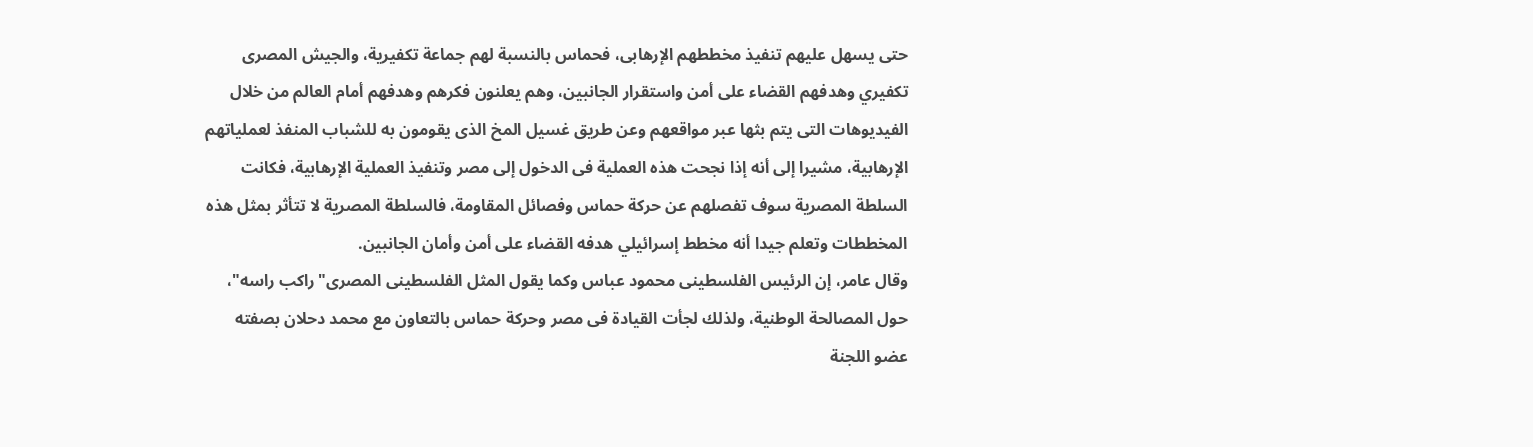حتى يسهل عليهم تنفيذ مخططهم الإرهابى، فحماس بالنسبة لهم جماعة تكفيرية، والجيش المصرى تكفيري وهدفهم القضاء على أمن واستقرار الجانبين، وهم يعلنون فكرهم وهدفهم أمام العالم من خلال الفيديوهات التى يتم بثها عبر مواقعهم وعن طريق غسيل المخ الذى يقومون به للشباب المنفذ لعملياتهم الإرهابية، مشيرا إلى أنه إذا نجحت هذه العملية فى الدخول إلى مصر وتنفيذ العملية الإرهابية، فكانت السلطة المصرية سوف تفصلهم عن حركة حماس وفصائل المقاومة، فالسلطة المصرية لا تتأثر بمثل هذه المخططات وتعلم جيدا أنه مخطط إسرائيلي هدفه القضاء على أمن وأمان الجانبين.
وقال عامر، إن الرئيس الفلسطينى محمود عباس وكما يقول المثل الفلسطينى المصرى"راكب راسه"، حول المصالحة الوطنية، ولذلك لجأت القيادة فى مصر وحركة حماس بالتعاون مع محمد دحلان بصفته عضو اللجنة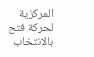المركزية لحركة فتح بالانتخاب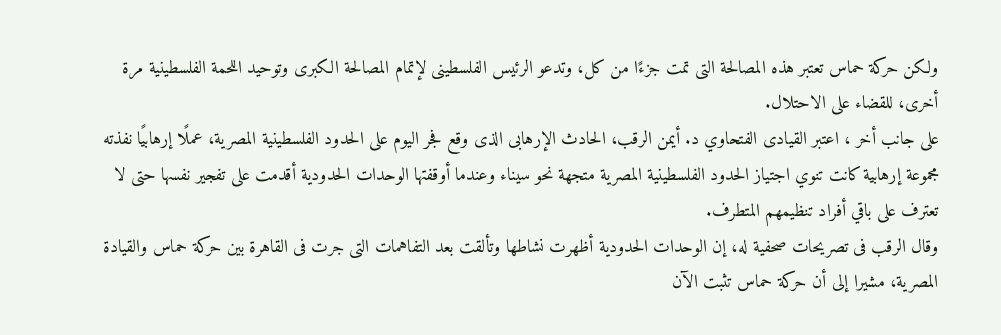ولكن حركة حماس تعتبر هذه المصالحة التى تمت جزءًا من كل، وتدعو الرئيس الفلسطينى لإتمام المصالحة الكبرى وتوحيد اللحمة الفلسطينية مرة أخرى، للقضاء على الاحتلال.
على جانب أخر ، اعتبر القيادى الفتحاوي د. أيمن الرقب، الحادث الإرهابى الذى وقع فجر اليوم على الحدود الفلسطينية المصرية، عملًا إرهابيًا نفذته مجموعة إرهابية كانت تنوي اجتياز الحدود الفلسطينية المصرية متجهة نحو سيناء وعندما أوقفتها الوحدات الحدودية أقدمت على تفجير نفسها حتى لا تعترف على باقي أفراد تنظيمهم المتطرف.
وقال الرقب فى تصريحات صحفية له، إن الوحدات الحدودية أظهرت نشاطها وتألقت بعد التفاهمات التى جرت فى القاهرة بين حركة حماس والقيادة المصرية، مشيرا إلى أن حركة حماس تثبت الآن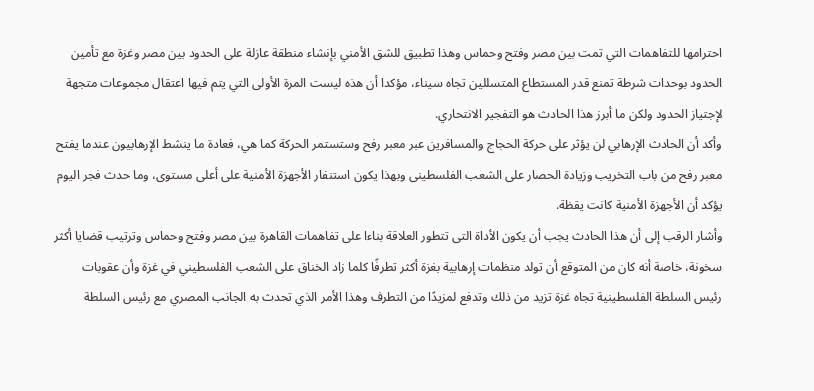احترامها للتفاهمات التي تمت بين مصر وفتح وحماس وهذا تطبيق للشق الأمني بإنشاء منطقة عازلة على الحدود بين مصر وغزة مع تأمين الحدود بوحدات شرطة تمنع قدر المستطاع المتسللين تجاه سيناء، مؤكدا أن هذه ليست المرة الأولى التي يتم فيها اعتقال مجموعات متجهة لإجتياز الحدود ولكن ما أبرز هذا الحادث هو التفجير الانتحاري.
وأكد أن الحادث الإرهابي لن يؤثر على حركة الحجاج والمسافرين عبر معبر رفح وستستمر الحركة كما هي، فعادة ما ينشط الإرهابيون عندما يفتح معبر رفح من باب التخريب وزيادة الحصار على الشعب الفلسطينى وبهذا يكون استنفار الأجهزة الأمنية على أعلى مستوى، وما حدث فجر اليوم يؤكد أن الأجهزة الأمنية كانت يقظة.
وأشار الرقب إلى أن هذا الحادث يجب أن يكون الأداة التى تتطور العلاقة بناءا على تفاهمات القاهرة بين مصر وفتح وحماس وترتيب قضايا أكثر سخونة، خاصة أنه كان من المتوقع أن تولد منظمات إرهابية بغزة أكثر تطرفًا كلما زاد الخناق على الشعب الفلسطيني في غزة وأن عقوبات رئيس السلطة الفلسطينية تجاه غزة تزيد من ذلك وتدفع لمزيدًا من التطرف وهذا الأمر الذي تحدث به الجانب المصري مع رئيس السلطة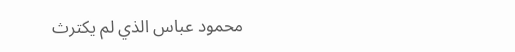محمود عباس الذي لم يكترث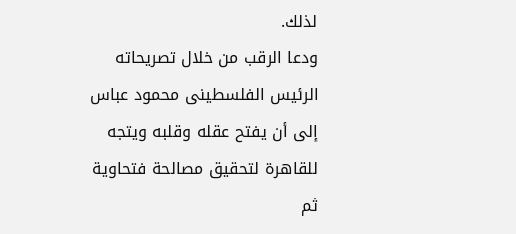لذلك.
ودعا الرقب من خلال تصريحاته الرئيس الفلسطينى محمود عباس إلى أن يفتح عقله وقلبه ويتجه للقاهرة لتحقيق مصالحة فتحاوية ثم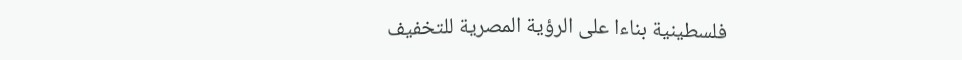فلسطينية بناءا على الرؤية المصرية للتخفيف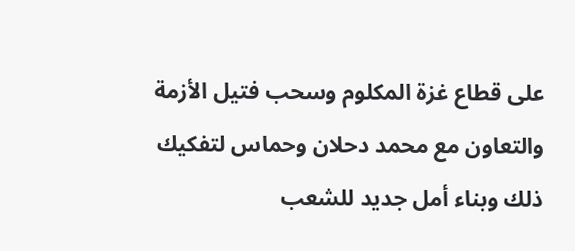على قطاع غزة المكلوم وسحب فتيل الأزمة والتعاون مع محمد دحلان وحماس لتفكيك ذلك وبناء أمل جديد للشعب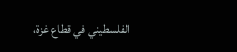الفلسطيني في قطاع غزة،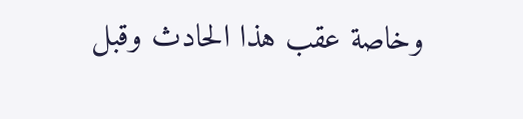وخاصة عقب هذا الحادث وقبل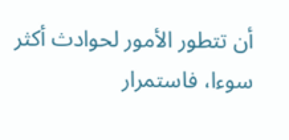أن تتطور الأمور لحوادث أكثر سوءا، فاستمرار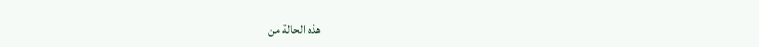هذه الحالة من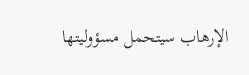الإرهاب سيتحمل مسؤوليتها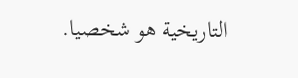التاريخية هو شخصيا.